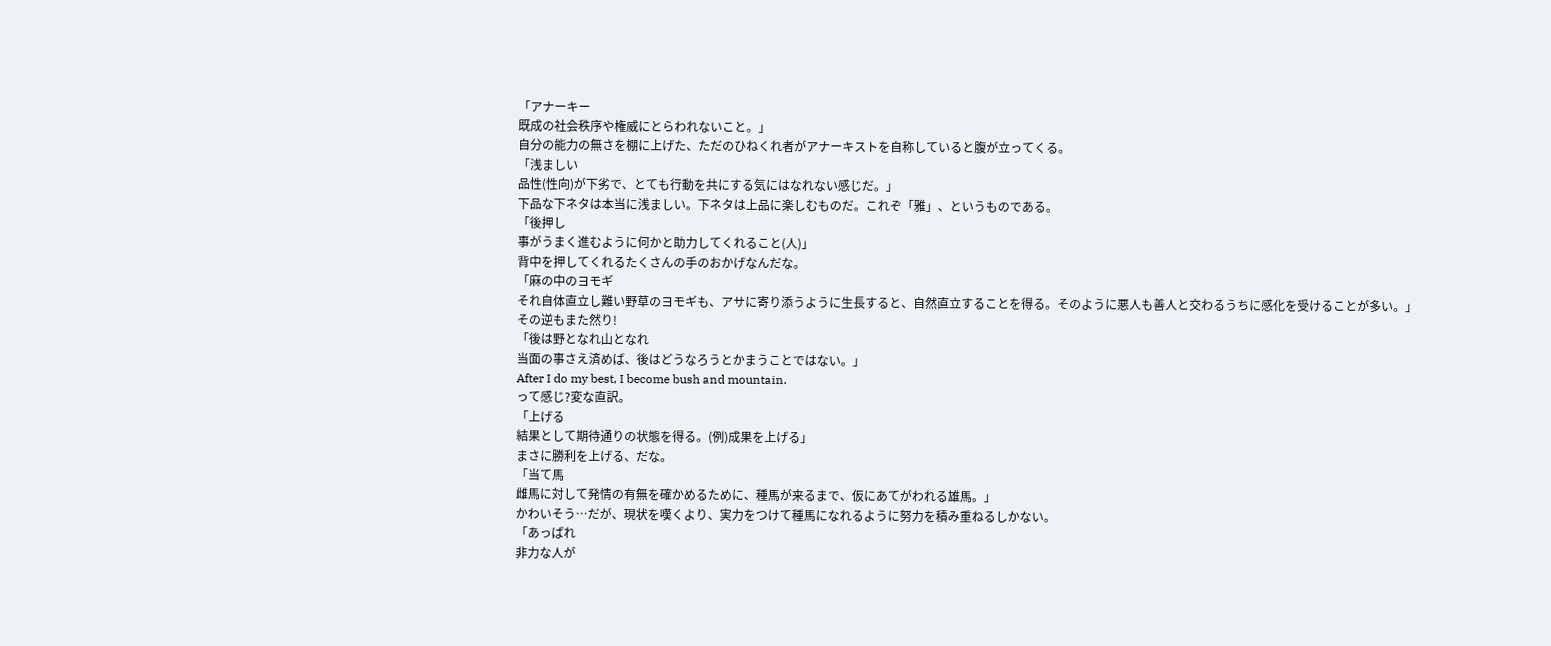「アナーキー
既成の社会秩序や権威にとらわれないこと。」
自分の能力の無さを棚に上げた、ただのひねくれ者がアナーキストを自称していると腹が立ってくる。
「浅ましい
品性(性向)が下劣で、とても行動を共にする気にはなれない感じだ。」
下品な下ネタは本当に浅ましい。下ネタは上品に楽しむものだ。これぞ「雅」、というものである。
「後押し
事がうまく進むように何かと助力してくれること(人)」
背中を押してくれるたくさんの手のおかげなんだな。
「麻の中のヨモギ
それ自体直立し難い野草のヨモギも、アサに寄り添うように生長すると、自然直立することを得る。そのように悪人も善人と交わるうちに感化を受けることが多い。」
その逆もまた然り!
「後は野となれ山となれ
当面の事さえ済めば、後はどうなろうとかまうことではない。」
After I do my best, I become bush and mountain.
って感じ?変な直訳。
「上げる
結果として期待通りの状態を得る。(例)成果を上げる」
まさに勝利を上げる、だな。
「当て馬
雌馬に対して発情の有無を確かめるために、種馬が来るまで、仮にあてがわれる雄馬。」
かわいそう…だが、現状を嘆くより、実力をつけて種馬になれるように努力を積み重ねるしかない。
「あっぱれ
非力な人が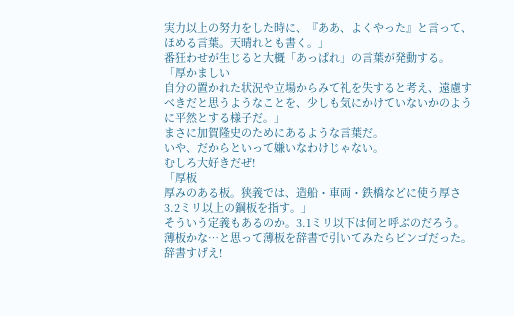実力以上の努力をした時に、『ああ、よくやった』と言って、ほめる言葉。天晴れとも書く。」
番狂わせが生じると大概「あっぱれ」の言葉が発動する。
「厚かましい
自分の置かれた状況や立場からみて礼を失すると考え、遠慮すべきだと思うようなことを、少しも気にかけていないかのように平然とする様子だ。」
まさに加賀隆史のためにあるような言葉だ。
いや、だからといって嫌いなわけじゃない。
むしろ大好きだぜ!
「厚板
厚みのある板。狭義では、造船・車両・鉄橋などに使う厚さ3.2ミリ以上の鋼板を指す。」
そういう定義もあるのか。3.1ミリ以下は何と呼ぶのだろう。薄板かな…と思って薄板を辞書で引いてみたらビンゴだった。辞書すげえ!